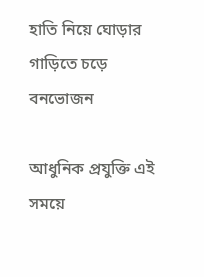হাতি নিয়ে ঘোড়ার গাড়িতে চড়ে বনভোজন

আধুনিক প্রযুক্তি এই সময়ে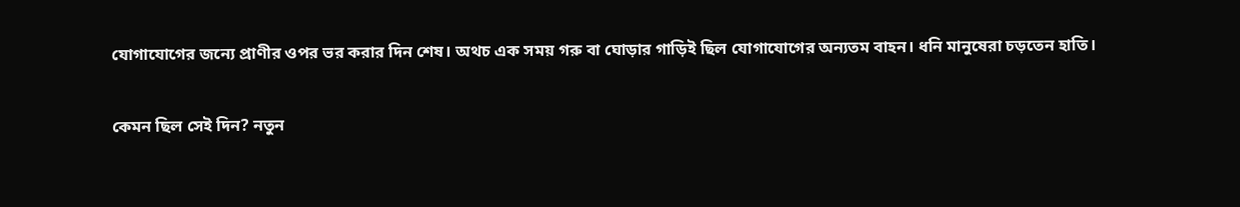যোগাযোগের জন্যে প্রাণীর ওপর ভর করার দিন শেষ। অথচ এক সময় গরু বা ঘোড়ার গাড়িই ছিল যোগাযোগের অন্যতম বাহন। ধনি মানুষেরা চড়তেন হাতি।

কেমন ছিল সেই দিন? নতুন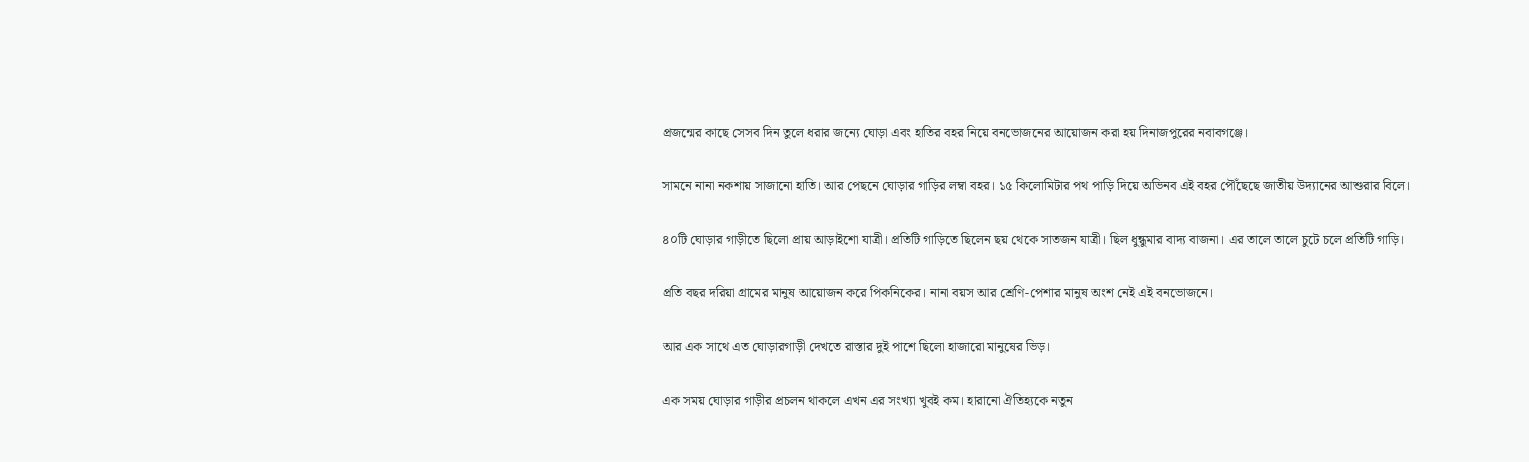প্রজন্মের কাছে সেসব দিন তুলে ধরার জন্যে ঘোড়া এবং হাতির বহর নিয়ে বনভোজনের আয়োজন করা হয় দিনাজপুরের নবাবগঞ্জে।

সামনে নানা নকশায় সাজানো হাতি। আর পেছনে ঘোড়ার গাড়ির লম্বা বহর। ১৫ কিলোমিটার পথ পাড়ি দিয়ে অভিনব এই বহর পৌঁছেছে জাতীয় উদ্যানের আশুরার বিলে।

৪০টি ঘোড়ার গাড়ীতে ছিলো প্রায় আড়াইশো যাত্রী। প্রতিটি গাড়িতে ছিলেন ছয় থেকে সাতজন যাত্রী। ছিল ধুন্ধুমার বাদ্য বাজনা। এর তালে তালে চুটে চলে প্রতিটি গাড়ি।

প্রতি বছর দরিয়া গ্রামের মানুষ আয়োজন করে পিকনিকের। নানা বয়স আর শ্রেণি-পেশার মানুষ অংশ নেই এই বনভোজনে।

আর এক সাথে এত ঘোড়ারগাড়ী দেখতে রাস্তার দুই পাশে ছিলো হাজারো মানুষের ভিড়।

এক সময় ঘোড়ার গাড়ীর প্রচলন থাকলে এখন এর সংখ্যা খুবই কম। হারানো ঐতিহ্যকে নতুন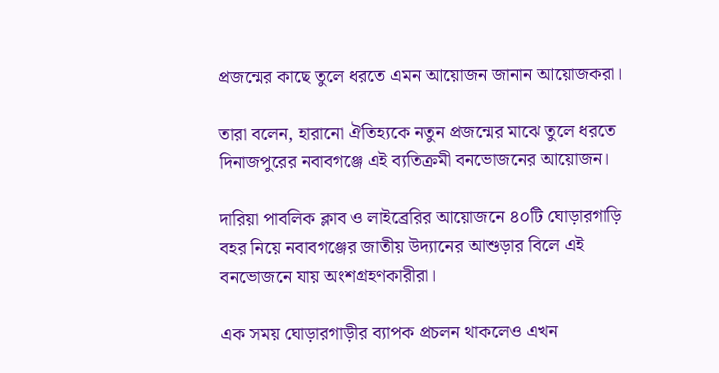প্রজন্মের কাছে তুলে ধরতে এমন আয়োজন জানান আয়োজকরা।

তারা বলেন, হারানো ঐতিহ্যকে নতুন প্রজন্মের মাঝে তুলে ধরতে দিনাজপুরের নবাবগঞ্জে এই ব্যতিক্রমী বনভোজনের আয়োজন।

দারিয়া পাবলিক ক্লাব ও লাইব্রেরির আয়োজনে ৪০টি ঘোড়ারগাড়ি বহর নিয়ে নবাবগঞ্জের জাতীয় উদ্যানের আশুড়ার বিলে এই বনভোজনে যায় অংশগ্রহণকারীরা।

এক সময় ঘোড়ারগাড়ীর ব্যাপক প্রচলন থাকলেও এখন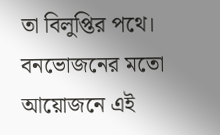তা বিলুপ্তির পথে। বনভোজনের মতো আয়োজনে এই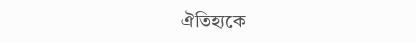ঐতিহ্যকে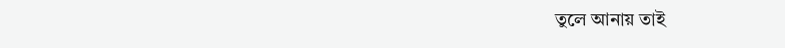তুলে আনায় তাই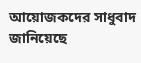আয়োজকদের সাধুবাদ জানিয়েছে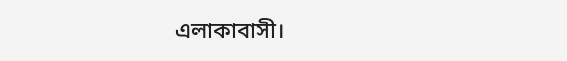এলাকাবাসী।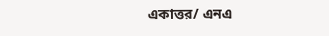একাত্তর/ এনএ